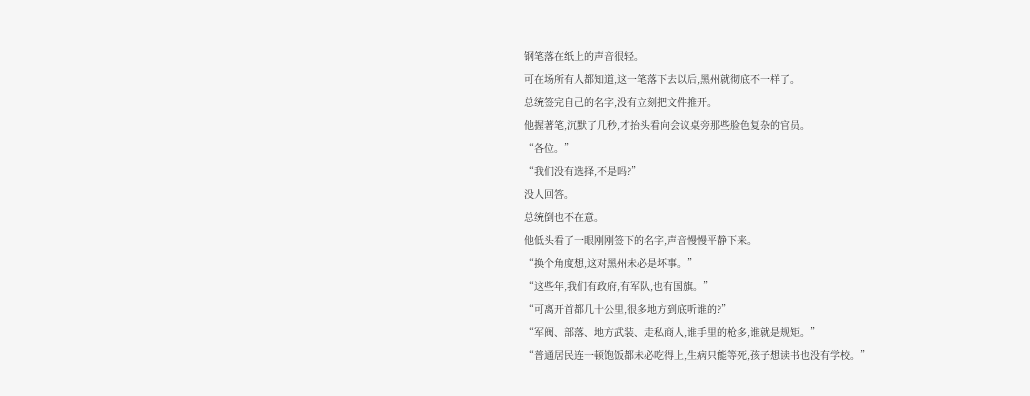钢笔落在纸上的声音很轻。
可在场所有人都知道,这一笔落下去以后,黑州就彻底不一样了。
总统签完自己的名字,没有立刻把文件推开。
他握著笔,沉默了几秒,才抬头看向会议桌旁那些脸色复杂的官员。
“各位。”
“我们没有选择,不是吗?”
没人回答。
总统倒也不在意。
他低头看了一眼刚刚签下的名字,声音慢慢平静下来。
“换个角度想,这对黑州未必是坏事。”
“这些年,我们有政府,有军队,也有国旗。”
“可离开首都几十公里,很多地方到底听谁的?”
“军阀、部落、地方武装、走私商人,谁手里的枪多,谁就是规矩。”
“普通居民连一顿饱饭都未必吃得上,生病只能等死,孩子想读书也没有学校。”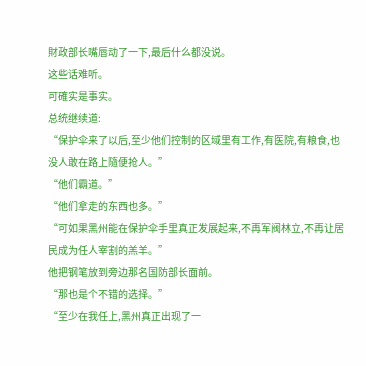財政部长嘴唇动了一下,最后什么都没说。
这些话难听。
可確实是事实。
总统继续道:
“保护伞来了以后,至少他们控制的区域里有工作,有医院,有粮食,也没人敢在路上隨便抢人。”
“他们霸道。”
“他们拿走的东西也多。”
“可如果黑州能在保护伞手里真正发展起来,不再军阀林立,不再让居民成为任人宰割的羔羊。”
他把钢笔放到旁边那名国防部长面前。
“那也是个不错的选择。”
“至少在我任上,黑州真正出现了一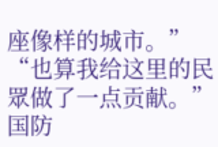座像样的城市。”
“也算我给这里的民眾做了一点贡献。”
国防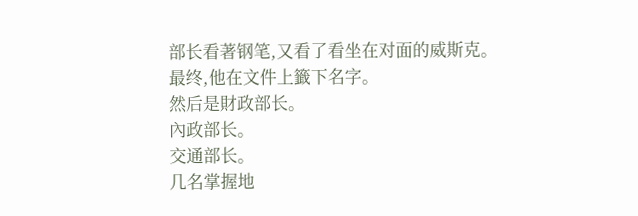部长看著钢笔,又看了看坐在对面的威斯克。
最终,他在文件上籤下名字。
然后是財政部长。
內政部长。
交通部长。
几名掌握地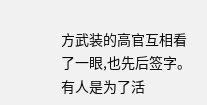方武装的高官互相看了一眼,也先后签字。
有人是为了活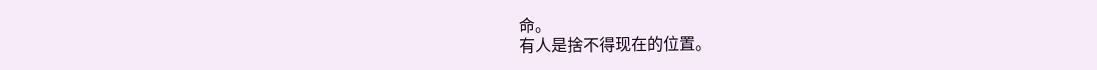命。
有人是捨不得现在的位置。